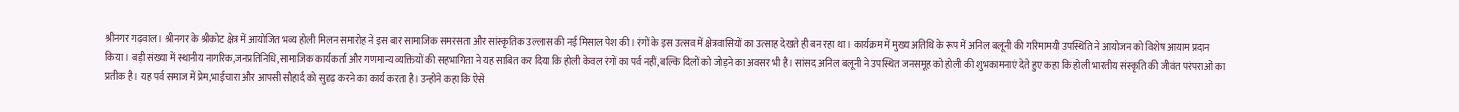श्रीनगर गढ़वाल। श्रीनगर के श्रीकोट क्षेत्र में आयोजित भव्य होली मिलन समारोह ने इस बार सामाजिक समरसता और सांस्कृतिक उल्लास की नई मिसाल पेश की। रंगों के इस उत्सव में क्षेत्रवासियों का उत्साह देखते ही बन रहा था। कार्यक्रम में मुख्य अतिथि के रूप में अनिल बलूनी की गरिमामयी उपस्थिति ने आयोजन को विशेष आयाम प्रदान किया। बड़ी संख्या में स्थानीय नागरिक,जनप्रतिनिधि,सामाजिक कार्यकर्ता और गणमान्य व्यक्तियों की सहभागिता ने यह साबित कर दिया कि होली केवल रंगों का पर्व नहीं,बल्कि दिलों को जोड़ने का अवसर भी है। सांसद अनिल बलूनी ने उपस्थित जनसमूह को होली की शुभकामनाएं देते हुए कहा कि होली भारतीय संस्कृति की जीवंत परंपराओं का प्रतीक है। यह पर्व समाज में प्रेम,भाईचारा और आपसी सौहार्द को सुदृढ़ करने का कार्य करता है। उन्होंने कहा कि ऐसे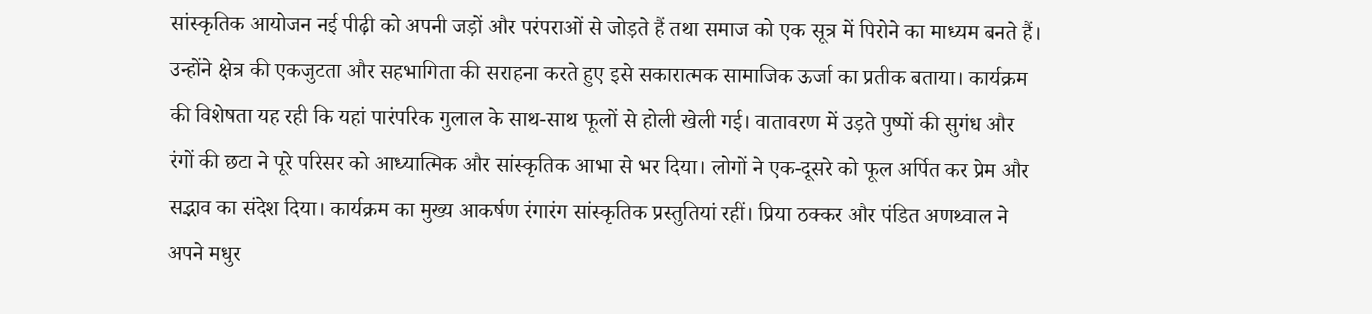सांस्कृतिक आयोजन नई पीढ़ी को अपनी जड़ों और परंपराओं से जोड़ते हैं तथा समाज को एक सूत्र में पिरोने का माध्यम बनते हैं। उन्होंने क्षेत्र की एकजुटता और सहभागिता की सराहना करते हुए इसे सकारात्मक सामाजिक ऊर्जा का प्रतीक बताया। कार्यक्रम की विशेषता यह रही कि यहां पारंपरिक गुलाल के साथ-साथ फूलों से होली खेली गई। वातावरण में उड़ते पुष्पों की सुगंध और रंगों की छटा ने पूरे परिसर को आध्यात्मिक और सांस्कृतिक आभा से भर दिया। लोगों ने एक-दूसरे को फूल अर्पित कर प्रेम और सद्भाव का संदेश दिया। कार्यक्रम का मुख्य आकर्षण रंगारंग सांस्कृतिक प्रस्तुतियां रहीं। प्रिया ठक्कर और पंडित अणथ्वाल ने अपने मधुर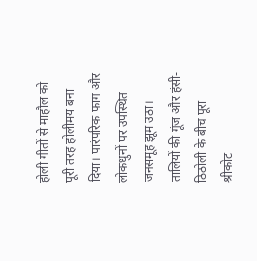होली गीतों से माहौल को पूरी तरह होलीमय बना दिया। पारंपरिक फाग और लोकधुनों पर उपस्थित जनसमूह झूम उठा। तालियों की गूंज और हंसी-ठिठोली के बीच पूरा श्रीकोट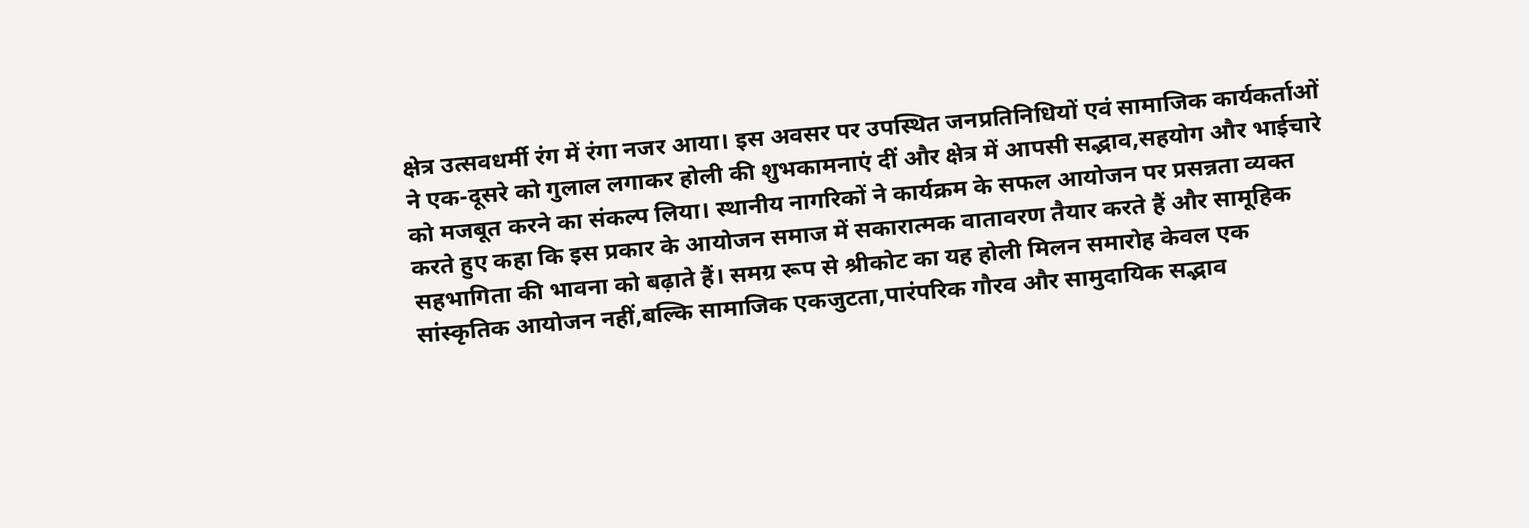क्षेत्र उत्सवधर्मी रंग में रंगा नजर आया। इस अवसर पर उपस्थित जनप्रतिनिधियों एवं सामाजिक कार्यकर्ताओं ने एक-दूसरे को गुलाल लगाकर होली की शुभकामनाएं दीं और क्षेत्र में आपसी सद्भाव,सहयोग और भाईचारे को मजबूत करने का संकल्प लिया। स्थानीय नागरिकों ने कार्यक्रम के सफल आयोजन पर प्रसन्नता व्यक्त करते हुए कहा कि इस प्रकार के आयोजन समाज में सकारात्मक वातावरण तैयार करते हैं और सामूहिक सहभागिता की भावना को बढ़ाते हैं। समग्र रूप से श्रीकोट का यह होली मिलन समारोह केवल एक सांस्कृतिक आयोजन नहीं,बल्कि सामाजिक एकजुटता,पारंपरिक गौरव और सामुदायिक सद्भाव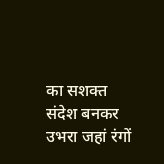का सशक्त संदेश बनकर उभरा जहां रंगों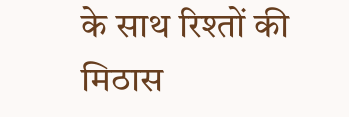के साथ रिश्तों की मिठास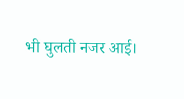भी घुलती नजर आई।